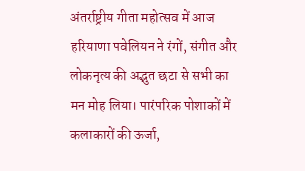अंतर्राष्ट्रीय गीता महोत्सव में आज हरियाणा पवेलियन ने रंगों, संगीत और लोकनृत्य की अद्भुत छटा से सभी का मन मोह लिया। पारंपरिक पोशाकों में कलाकारों की ऊर्जा,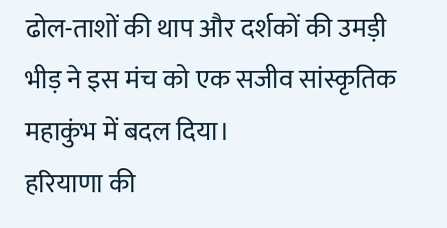ढोल-ताशों की थाप और दर्शकों की उमड़ी भीड़ ने इस मंच को एक सजीव सांस्कृतिक महाकुंभ में बदल दिया।
हरियाणा की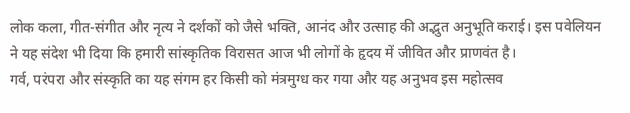लोक कला, गीत-संगीत और नृत्य ने दर्शकों को जैसे भक्ति, आनंद और उत्साह की अद्भुत अनुभूति कराई। इस पवेलियन ने यह संदेश भी दिया कि हमारी सांस्कृतिक विरासत आज भी लोगों के हृदय में जीवित और प्राणवंत है।
गर्व, परंपरा और संस्कृति का यह संगम हर किसी को मंत्रमुग्ध कर गया और यह अनुभव इस महोत्सव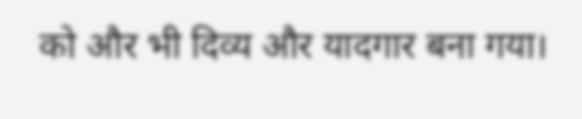को और भी दिव्य और यादगार बना गया।